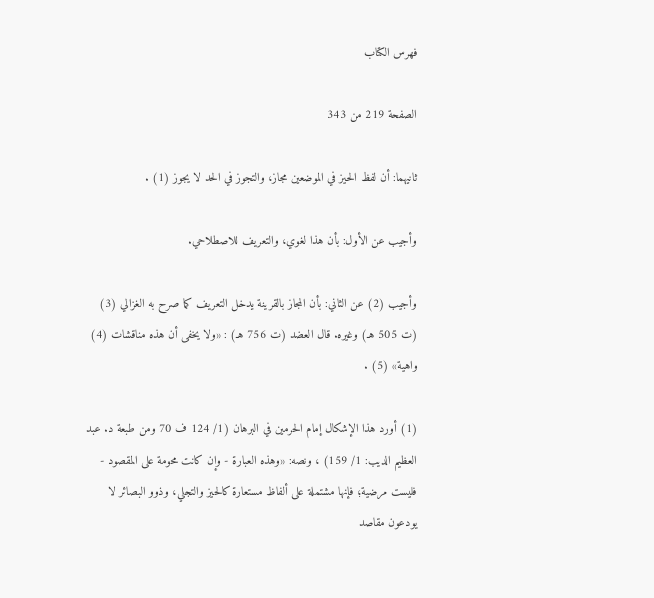فهرس الكتاب

الصفحة 219 من 343

ثانيهما: أن لفظ الحيز في الموضعين مجاز، والتجوز في الحد لا يجوز (1) .

وأجيب عن الأول: بأن هذا لغوي، والتعريف للاصطلاحي.

وأجيب (2) عن الثاني: بأن المجاز بالقرينة يدخل التعريف كما صرح به الغزالي (3) (ت 505 هـ‍) وغيره. قال العضد (ت 756 هـ‍) : «ولا يخفى أن هذه مناقشات (4) واهية» (5) .

(1) أورد هذا الإشكال إمام الحرمين في البرهان (1/ 124 ف 70 ومن طبعة د. عبد العظيم الديب: 1/ 159) ، ونصه: «وهذه العبارة - وإن كانت محومة على المقصود - فليست مرضية؛ فإنها مشتملة على ألفاظ مستعارة كالحيز والتجلي، وذوو البصائر لا يودعون مقاصد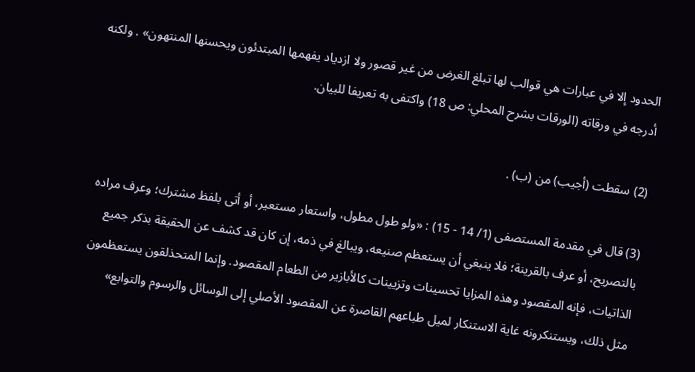الحدود إلا في عبارات هي قوالب لها تبلغ الغرض من غير قصور ولا ازدياد يفهمها المبتدئون ويحسنها المنتهون» . ولكنه أدرجه في ورقاته (الورقات بشرح المحلي: ص 18) واكتفى به تعريفا للبيان.

(2) سقطت (أجيب) من (ب) .

(3) قال في مقدمة المستصفى (1/ 14 - 15) : «ولو طول مطول، واستعار مستعير، أو أتى بلفظ مشترك؛ وعرف مراده بالتصريح، أو عرف بالقرينة؛ فلا ينبغي أن يستعظم صنيعه، ويبالغ في ذمه، إن كان قد كشف عن الحقيقة بذكر جميع الذاتيات، فإنه المقصود وهذه المزايا تحسينات وتزيينات كالأبازير من الطعام المقصود. وإنما المتحذلقون يستعظمون مثل ذلك، ويستنكرونه غاية الاستنكار لميل طباعهم القاصرة عن المقصود الأصلي إلى الوسائل والرسوم والتوابع»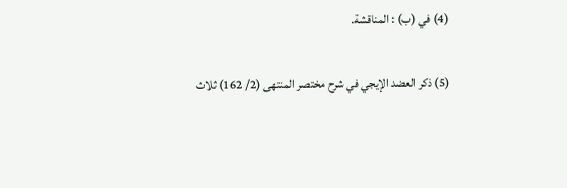(4) في (ب) : المناقشة.

(5) ذكر العضد الإيجي في شرح مختصر المنتهى (2/ 162) ثلاث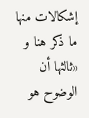إشكالات منها ما ذكر هنا و «ثالثها أن الوضوح هو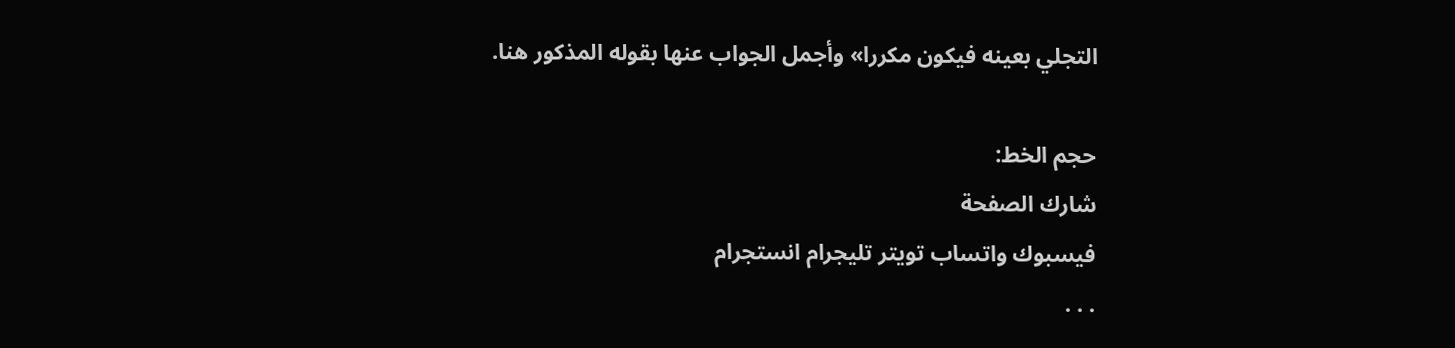التجلي بعينه فيكون مكررا» وأجمل الجواب عنها بقوله المذكور هنا.

حجم الخط:
شارك الصفحة
فيسبوك واتساب تويتر تليجرام انستجرام
. . .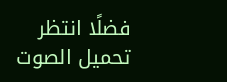فضلًا انتظر تحميل الصوت